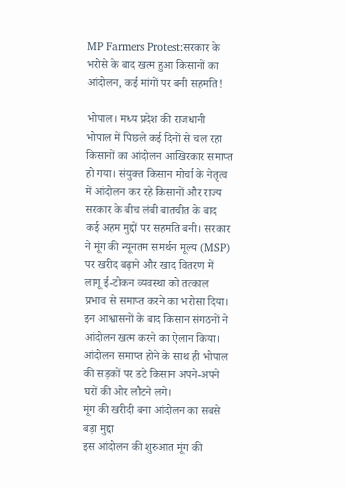MP Farmers Protest:सरकार के भरोसे के बाद खत्म हुआ किसानों का आंदोलन, कई मांगों पर बनी सहमति!

भोपाल। मध्य प्रदेश की राजधानी भोपाल में पिछले कई दिनों से चल रहा किसानों का आंदोलन आखिरकार समाप्त हो गया। संयुक्त किसान मोर्चा के नेतृत्व में आंदोलन कर रहे किसानों और राज्य सरकार के बीच लंबी बातचीत के बाद कई अहम मुद्दों पर सहमति बनी। सरकार ने मूंग की न्यूनतम समर्थन मूल्य (MSP) पर खरीद बढ़ाने और खाद वितरण में लागू ई-टोकन व्यवस्था को तत्काल प्रभाव से समाप्त करने का भरोसा दिया। इन आश्वासनों के बाद किसान संगठनों ने आंदोलन खत्म करने का ऐलान किया। आंदोलन समाप्त होने के साथ ही भोपाल की सड़कों पर डटे किसान अपने-अपने घरों की ओर लौटने लगे।
मूंग की खरीदी बना आंदोलन का सबसे बड़ा मुद्दा
इस आंदोलन की शुरुआत मूंग की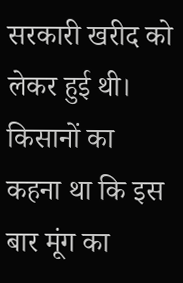सरकारी खरीद को लेकर हुई थी। किसानों का कहना था कि इस बार मूंग का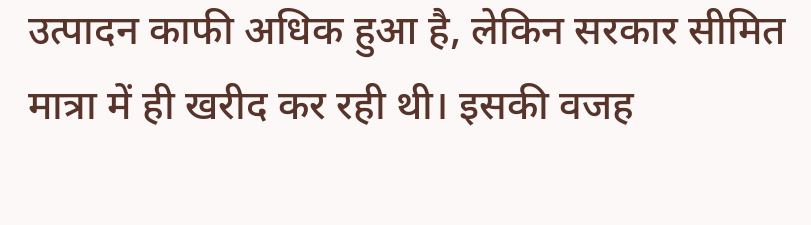उत्पादन काफी अधिक हुआ है, लेकिन सरकार सीमित मात्रा में ही खरीद कर रही थी। इसकी वजह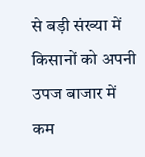से बड़ी संख्या में किसानों को अपनी उपज बाजार में कम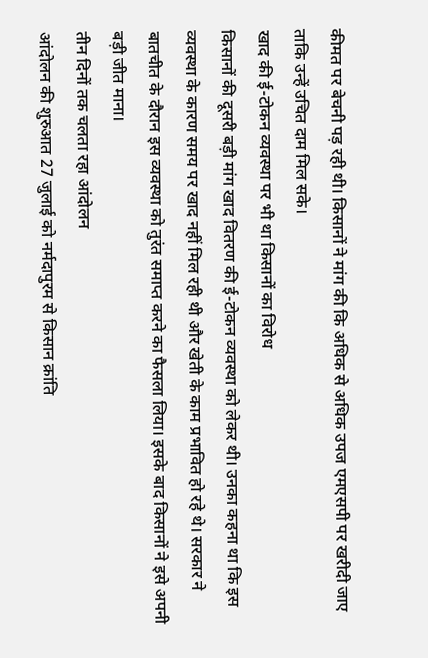कीमत पर बेचनी पड़ रही थी। किसानों ने मांग की कि अधिक से अधिक उपज एमएसपी पर खरीदी जाए ताकि उन्हें उचित दाम मिल सके।
खाद की ई-टोकन व्यवस्था पर भी था किसानों का विरोध
किसानों की दूसरी बड़ी मांग खाद वितरण की ई-टोकन व्यवस्था को लेकर थी। उनका कहना था कि इस व्यवस्था के कारण समय पर खाद नहीं मिल रही थी और खेती के काम प्रभावित हो रहे थे। सरकार ने बातचीत के दौरान इस व्यवस्था को तुरंत समाप्त करने का फैसला लिया। इसके बाद किसानों ने इसे अपनी बड़ी जीत माना।
तीन दिनों तक चलता रहा आंदोलन
आंदोलन की शुरुआत 27 जुलाई को नर्मदापुरम से किसान क्रांति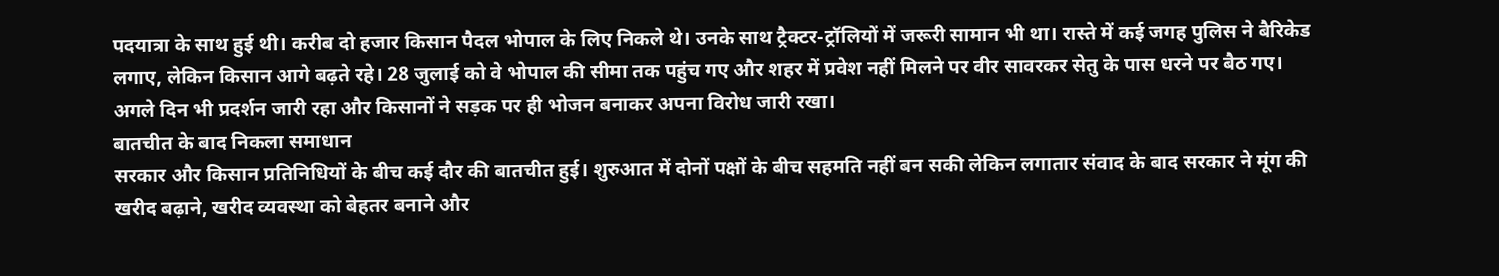पदयात्रा के साथ हुई थी। करीब दो हजार किसान पैदल भोपाल के लिए निकले थे। उनके साथ ट्रैक्टर-ट्रॉलियों में जरूरी सामान भी था। रास्ते में कई जगह पुलिस ने बैरिकेड लगाए, लेकिन किसान आगे बढ़ते रहे। 28 जुलाई को वे भोपाल की सीमा तक पहुंच गए और शहर में प्रवेश नहीं मिलने पर वीर सावरकर सेतु के पास धरने पर बैठ गए। अगले दिन भी प्रदर्शन जारी रहा और किसानों ने सड़क पर ही भोजन बनाकर अपना विरोध जारी रखा।
बातचीत के बाद निकला समाधान
सरकार और किसान प्रतिनिधियों के बीच कई दौर की बातचीत हुई। शुरुआत में दोनों पक्षों के बीच सहमति नहीं बन सकी लेकिन लगातार संवाद के बाद सरकार ने मूंग की खरीद बढ़ाने, खरीद व्यवस्था को बेहतर बनाने और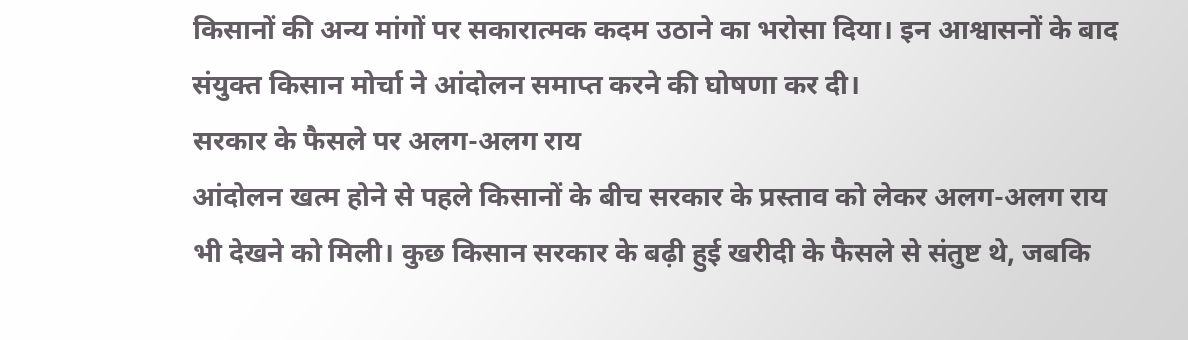किसानों की अन्य मांगों पर सकारात्मक कदम उठाने का भरोसा दिया। इन आश्वासनों के बाद संयुक्त किसान मोर्चा ने आंदोलन समाप्त करने की घोषणा कर दी।
सरकार के फैसले पर अलग-अलग राय
आंदोलन खत्म होने से पहले किसानों के बीच सरकार के प्रस्ताव को लेकर अलग-अलग राय भी देखने को मिली। कुछ किसान सरकार के बढ़ी हुई खरीदी के फैसले से संतुष्ट थे, जबकि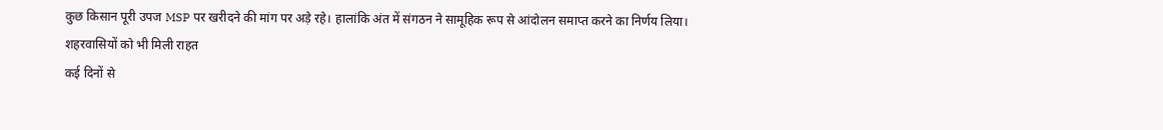कुछ किसान पूरी उपज MSP पर खरीदने की मांग पर अड़े रहे। हालांकि अंत में संगठन ने सामूहिक रूप से आंदोलन समाप्त करने का निर्णय लिया।
शहरवासियों को भी मिली राहत
कई दिनों से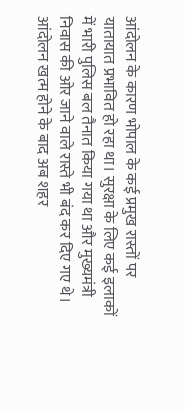आंदोलन के कारण भोपाल के कई प्रमुख रास्तों पर यातायात प्रभावित हो रहा था। सुरक्षा के लिए कई इलाकों में भारी पुलिस बल तैनात किया गया था और मुख्यमंत्री निवास की ओर जाने वाले रास्ते भी बंद कर दिए गए थे। आंदोलन खत्म होने के बाद अब शहर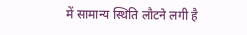में सामान्य स्थिति लौटने लगी है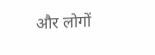और लोगों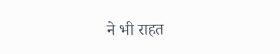ने भी राहत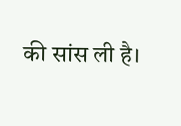की सांस ली है।